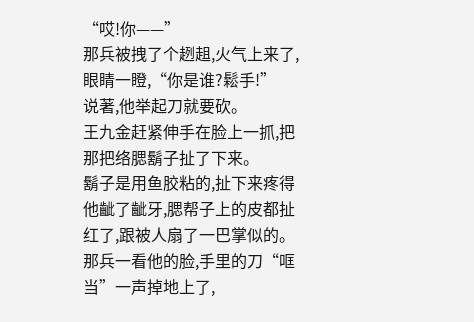“哎!你——”
那兵被拽了个趔趄,火气上来了,眼睛一瞪,“你是谁?鬆手!”
说著,他举起刀就要砍。
王九金赶紧伸手在脸上一抓,把那把络腮鬍子扯了下来。
鬍子是用鱼胶粘的,扯下来疼得他齜了齜牙,腮帮子上的皮都扯红了,跟被人扇了一巴掌似的。
那兵一看他的脸,手里的刀“哐当”一声掉地上了,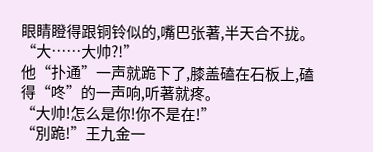眼睛瞪得跟铜铃似的,嘴巴张著,半天合不拢。
“大……大帅?!”
他“扑通”一声就跪下了,膝盖磕在石板上,磕得“咚”的一声响,听著就疼。
“大帅!怎么是你!你不是在!”
“別跪!”王九金一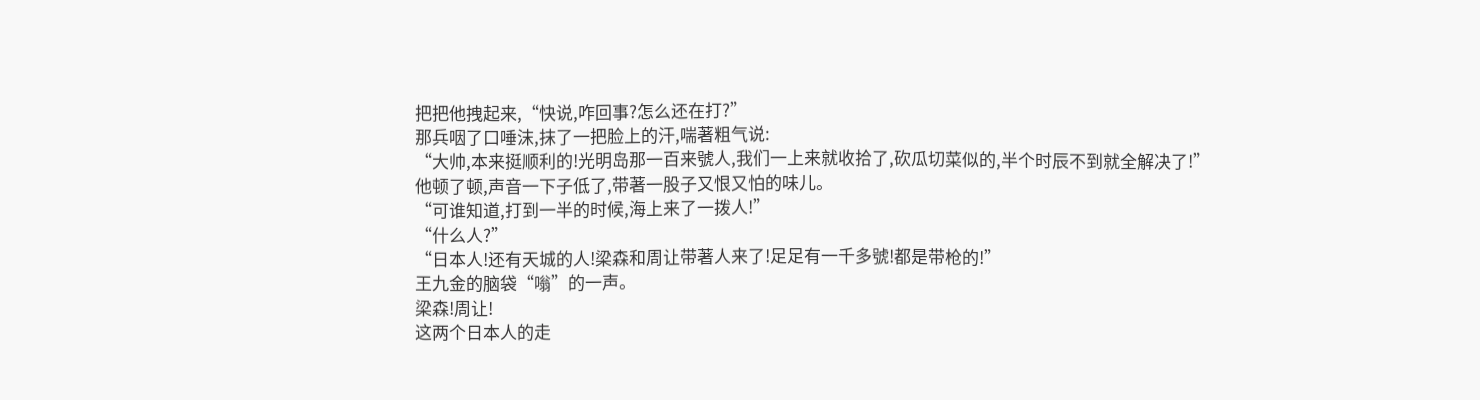把把他拽起来,“快说,咋回事?怎么还在打?”
那兵咽了口唾沫,抹了一把脸上的汗,喘著粗气说:
“大帅,本来挺顺利的!光明岛那一百来號人,我们一上来就收拾了,砍瓜切菜似的,半个时辰不到就全解决了!”
他顿了顿,声音一下子低了,带著一股子又恨又怕的味儿。
“可谁知道,打到一半的时候,海上来了一拨人!”
“什么人?”
“日本人!还有天城的人!梁森和周让带著人来了!足足有一千多號!都是带枪的!”
王九金的脑袋“嗡”的一声。
梁森!周让!
这两个日本人的走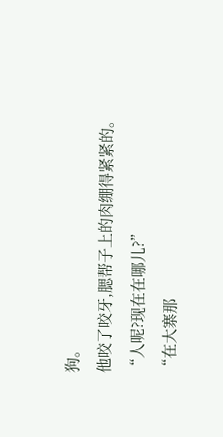狗。
他咬了咬牙,腮帮子上的肉绷得紧紧的。
“人呢?现在在哪儿?”
“在大寨那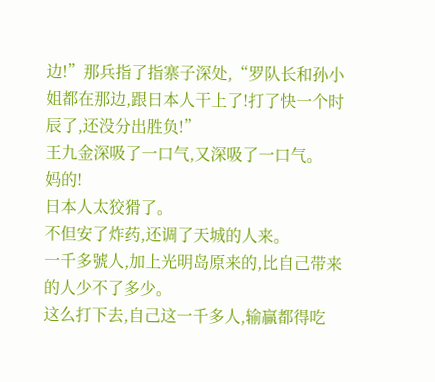边!”那兵指了指寨子深处,“罗队长和孙小姐都在那边,跟日本人干上了!打了快一个时辰了,还没分出胜负!”
王九金深吸了一口气,又深吸了一口气。
妈的!
日本人太狡猾了。
不但安了炸药,还调了天城的人来。
一千多號人,加上光明岛原来的,比自己带来的人少不了多少。
这么打下去,自己这一千多人,输贏都得吃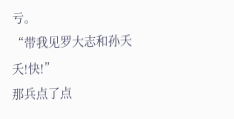亏。
“带我见罗大志和孙夭夭!快!”
那兵点了点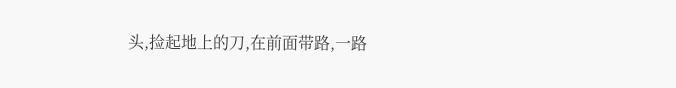头,捡起地上的刀,在前面带路,一路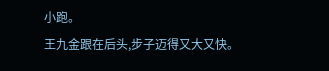小跑。
王九金跟在后头,步子迈得又大又快。